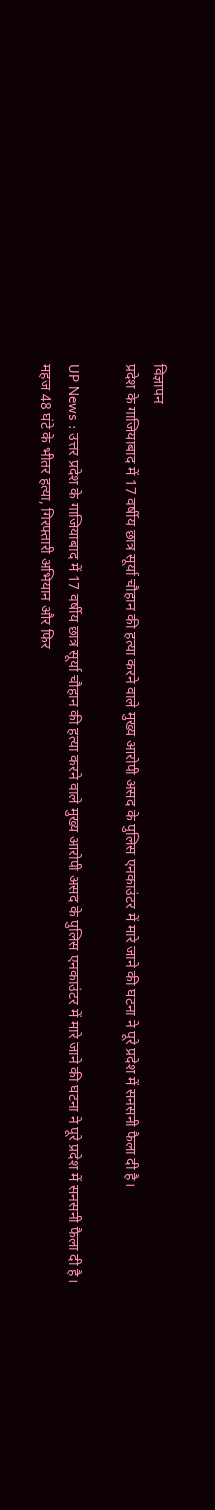विज्ञापन
प्रदेश के गाजियाबाद में 17 वर्षीय छात्र सूर्या चौहान की हत्या करने वाले मुख्य आरोपी असद के पुलिस एनकाउंटर में मारे जाने की घटना ने पूरे प्रदेश में सनसनी फैला दी है।

UP News : उत्तर प्रदेश के गाजियाबाद में 17 वर्षीय छात्र सूर्या चौहान की हत्या करने वाले मुख्य आरोपी असद के पुलिस एनकाउंटर में मारे जाने की घटना ने पूरे प्रदेश में सनसनी फैला दी है। महज 48 घंटे के भीतर हत्या, गिरफ्तारी अभियान और फिर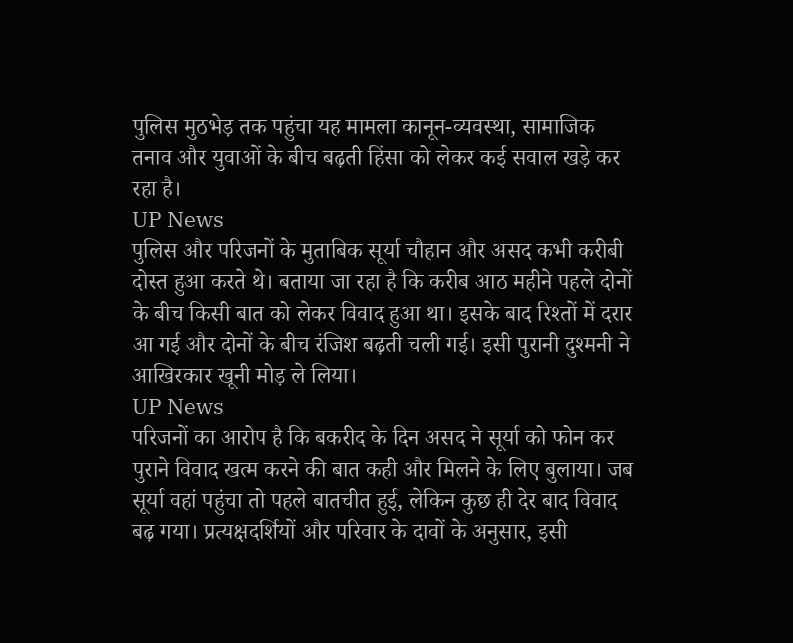पुलिस मुठभेड़ तक पहुंचा यह मामला कानून-व्यवस्था, सामाजिक तनाव और युवाओं के बीच बढ़ती हिंसा को लेकर कई सवाल खड़े कर रहा है।
UP News
पुलिस और परिजनों के मुताबिक सूर्या चौहान और असद कभी करीबी दोस्त हुआ करते थे। बताया जा रहा है कि करीब आठ महीने पहले दोनों के बीच किसी बात को लेकर विवाद हुआ था। इसके बाद रिश्तों में दरार आ गई और दोनों के बीच रंजिश बढ़ती चली गई। इसी पुरानी दुश्मनी ने आखिरकार खूनी मोड़ ले लिया।
UP News
परिजनों का आरोप है कि बकरीद के दिन असद ने सूर्या को फोन कर पुराने विवाद खत्म करने की बात कही और मिलने के लिए बुलाया। जब सूर्या वहां पहुंचा तो पहले बातचीत हुई, लेकिन कुछ ही देर बाद विवाद बढ़ गया। प्रत्यक्षदर्शियों और परिवार के दावों के अनुसार, इसी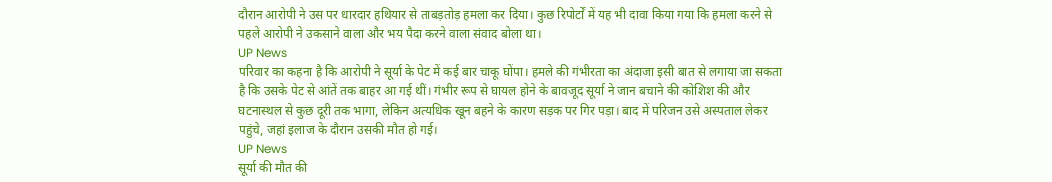दौरान आरोपी ने उस पर धारदार हथियार से ताबड़तोड़ हमला कर दिया। कुछ रिपोर्टों में यह भी दावा किया गया कि हमला करने से पहले आरोपी ने उकसाने वाला और भय पैदा करने वाला संवाद बोला था।
UP News
परिवार का कहना है कि आरोपी ने सूर्या के पेट में कई बार चाकू घोंपा। हमले की गंभीरता का अंदाजा इसी बात से लगाया जा सकता है कि उसके पेट से आंतें तक बाहर आ गई थीं। गंभीर रूप से घायल होने के बावजूद सूर्या ने जान बचाने की कोशिश की और घटनास्थल से कुछ दूरी तक भागा, लेकिन अत्यधिक खून बहने के कारण सड़क पर गिर पड़ा। बाद में परिजन उसे अस्पताल लेकर पहुंचे, जहां इलाज के दौरान उसकी मौत हो गई।
UP News
सूर्या की मौत की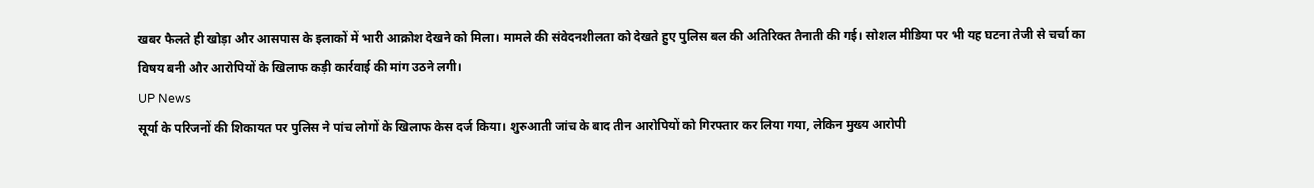खबर फैलते ही खोड़ा और आसपास के इलाकों में भारी आक्रोश देखने को मिला। मामले की संवेदनशीलता को देखते हुए पुलिस बल की अतिरिक्त तैनाती की गई। सोशल मीडिया पर भी यह घटना तेजी से चर्चा का विषय बनी और आरोपियों के खिलाफ कड़ी कार्रवाई की मांग उठने लगी।
UP News
सूर्या के परिजनों की शिकायत पर पुलिस ने पांच लोगों के खिलाफ केस दर्ज किया। शुरुआती जांच के बाद तीन आरोपियों को गिरफ्तार कर लिया गया, लेकिन मुख्य आरोपी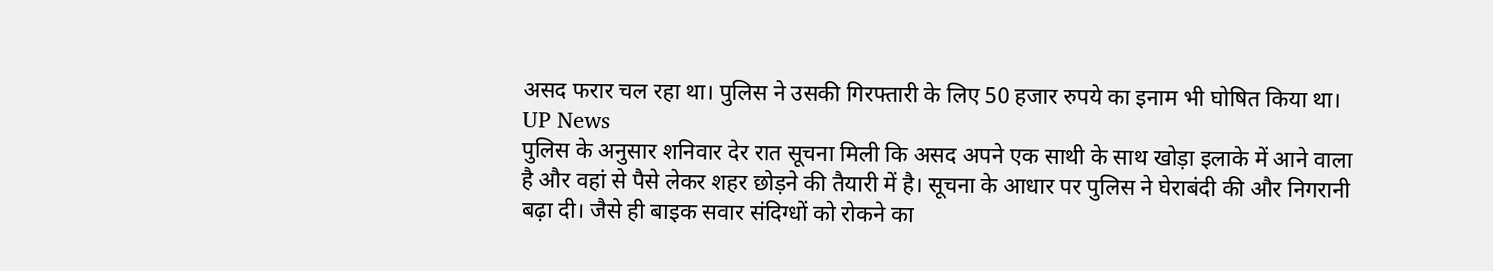असद फरार चल रहा था। पुलिस ने उसकी गिरफ्तारी के लिए 50 हजार रुपये का इनाम भी घोषित किया था।
UP News
पुलिस के अनुसार शनिवार देर रात सूचना मिली कि असद अपने एक साथी के साथ खोड़ा इलाके में आने वाला है और वहां से पैसे लेकर शहर छोड़ने की तैयारी में है। सूचना के आधार पर पुलिस ने घेराबंदी की और निगरानी बढ़ा दी। जैसे ही बाइक सवार संदिग्धों को रोकने का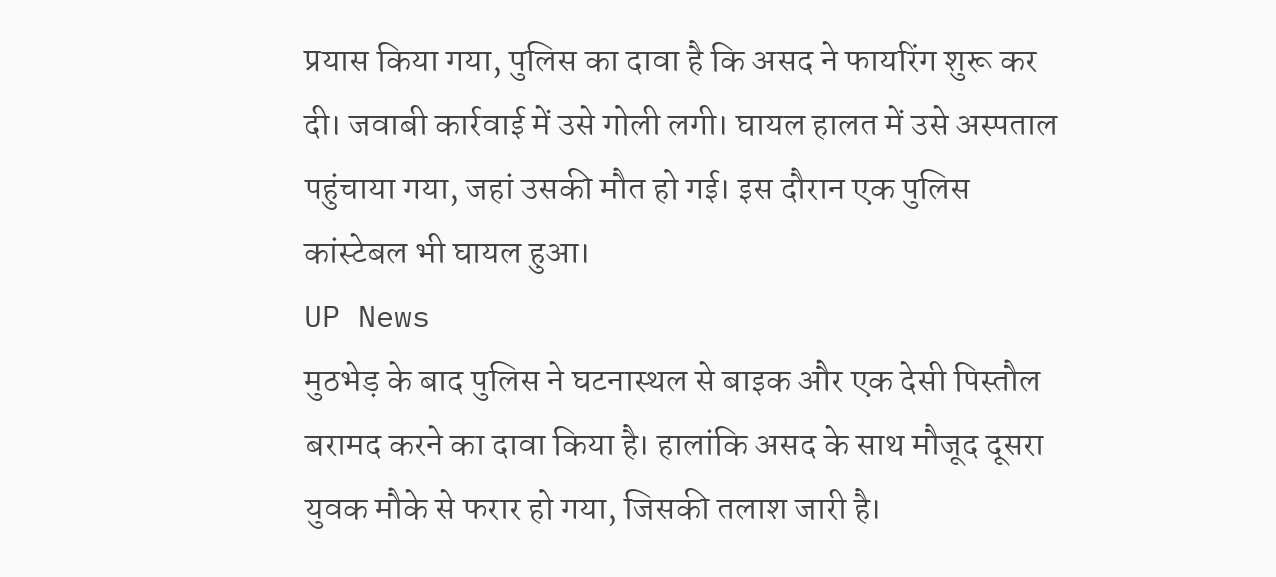प्रयास किया गया, पुलिस का दावा है कि असद ने फायरिंग शुरू कर दी। जवाबी कार्रवाई में उसे गोली लगी। घायल हालत में उसे अस्पताल पहुंचाया गया, जहां उसकी मौत हो गई। इस दौरान एक पुलिस कांस्टेबल भी घायल हुआ।
UP News
मुठभेड़ के बाद पुलिस ने घटनास्थल से बाइक और एक देसी पिस्तौल बरामद करने का दावा किया है। हालांकि असद के साथ मौजूद दूसरा युवक मौके से फरार हो गया, जिसकी तलाश जारी है।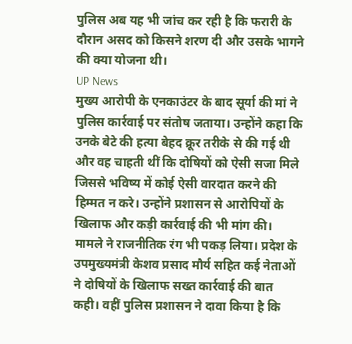पुलिस अब यह भी जांच कर रही है कि फरारी के दौरान असद को किसने शरण दी और उसके भागने की क्या योजना थी।
UP News
मुख्य आरोपी के एनकाउंटर के बाद सूर्या की मां ने पुलिस कार्रवाई पर संतोष जताया। उन्होंने कहा कि उनके बेटे की हत्या बेहद क्रूर तरीके से की गई थी और वह चाहती थीं कि दोषियों को ऐसी सजा मिले जिससे भविष्य में कोई ऐसी वारदात करने की हिम्मत न करे। उन्होंने प्रशासन से आरोपियों के खिलाफ और कड़ी कार्रवाई की भी मांग की। मामले ने राजनीतिक रंग भी पकड़ लिया। प्रदेश के उपमुख्यमंत्री केशव प्रसाद मौर्य सहित कई नेताओं ने दोषियों के खिलाफ सख्त कार्रवाई की बात कही। वहीं पुलिस प्रशासन ने दावा किया है कि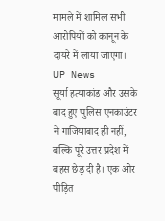मामले में शामिल सभी आरोपियों को कानून के दायरे में लाया जाएगा।
UP News
सूर्या हत्याकांड और उसके बाद हुए पुलिस एनकाउंटर ने गाजियाबाद ही नहीं, बल्कि पूरे उत्तर प्रदेश में बहस छेड़ दी है। एक ओर पीड़ित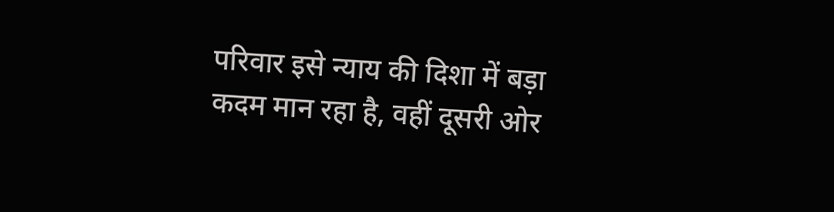परिवार इसे न्याय की दिशा में बड़ा कदम मान रहा है, वहीं दूसरी ओर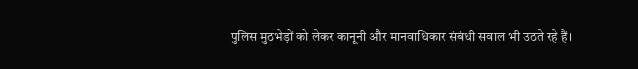पुलिस मुठभेड़ों को लेकर कानूनी और मानवाधिकार संबंधी सवाल भी उठते रहे हैं।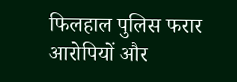फिलहाल पुलिस फरार आरोपियों और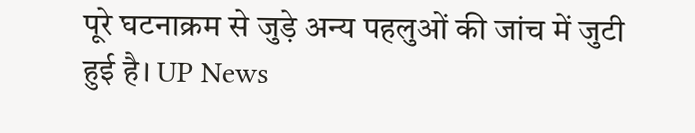पूरे घटनाक्रम से जुड़े अन्य पहलुओं की जांच में जुटी हुई है। UP News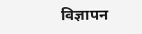विज्ञापन